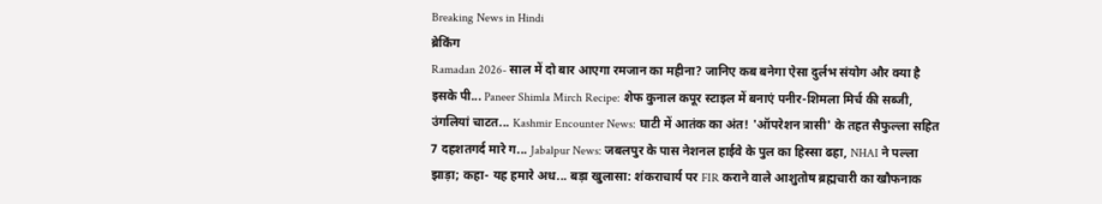Breaking News in Hindi
ब्रेकिंग
Ramadan 2026- साल में दो बार आएगा रमजान का महीना? जानिए कब बनेगा ऐसा दुर्लभ संयोग और क्या है इसके पी... Paneer Shimla Mirch Recipe: शेफ कुनाल कपूर स्टाइल में बनाएं पनीर-शिमला मिर्च की सब्जी, उंगलियां चाटत... Kashmir Encounter News: घाटी में आतंक का अंत! 'ऑपरेशन त्रासी' के तहत सैफुल्ला सहित 7 दहशतगर्द मारे ग... Jabalpur News: जबलपुर के पास नेशनल हाईवे के पुल का हिस्सा ढहा, NHAI ने पल्ला झाड़ा; कहा- यह हमारे अध... बड़ा खुलासा: शंकराचार्य पर FIR कराने वाले आशुतोष ब्रह्मचारी का खौफनाक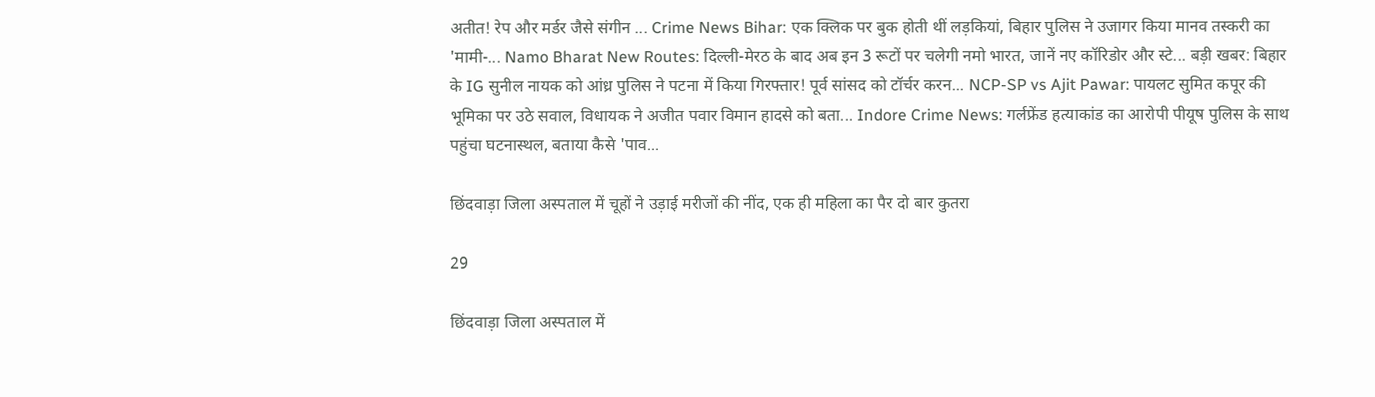अतीत! रेप और मर्डर जैसे संगीन ... Crime News Bihar: एक क्लिक पर बुक होती थीं लड़कियां, बिहार पुलिस ने उजागर किया मानव तस्करी का 'मामी-... Namo Bharat New Routes: दिल्ली-मेरठ के बाद अब इन 3 रूटों पर चलेगी नमो भारत, जानें नए कॉरिडोर और स्टे... बड़ी खबर: बिहार के IG सुनील नायक को आंध्र पुलिस ने पटना में किया गिरफ्तार! पूर्व सांसद को टॉर्चर करन... NCP-SP vs Ajit Pawar: पायलट सुमित कपूर की भूमिका पर उठे सवाल, विधायक ने अजीत पवार विमान हादसे को बता... Indore Crime News: गर्लफ्रेंड हत्याकांड का आरोपी पीयूष पुलिस के साथ पहुंचा घटनास्थल, बताया कैसे 'पाव...

छिंदवाड़ा जिला अस्पताल में चूहों ने उड़ाई मरीजों की नींद, एक ही महिला का पैर दो बार कुतरा

29

छिंदवाड़ा जिला अस्पताल में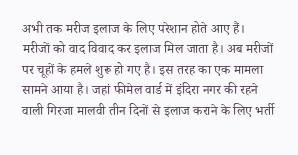अभी तक मरीज इलाज के लिए परेशान होते आए हैं। मरीजों को वाद विवाद कर इलाज मिल जाता है। अब मरीजों पर चूहों के हमले शुरू हो गए है। इस तरह का एक मामला सामने आया है। जहां फीमेल वार्ड में इंदिरा नगर की रहने वाली गिरजा मालवी तीन दिनों से इलाज कराने के लिए भर्ती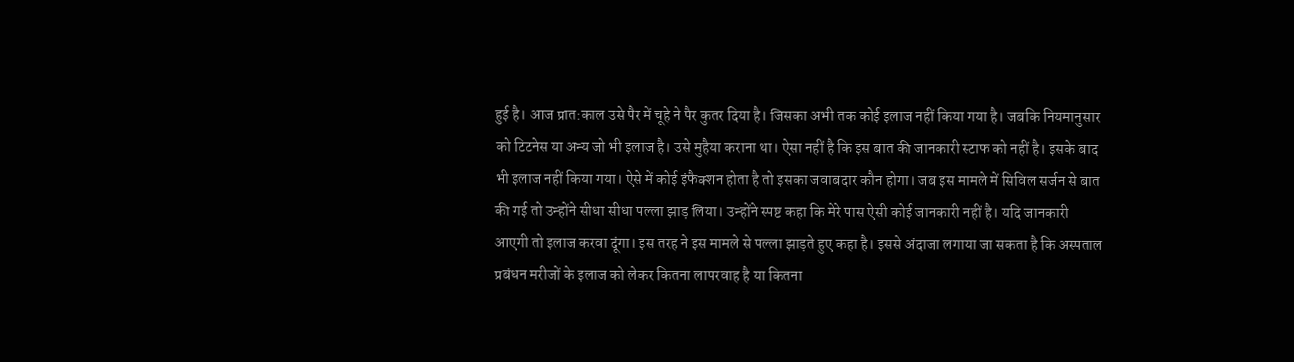हुई है। आज प्रात:काल उसे पैर में चूहे ने पैर कुतर दिया है। जिसका अभी तक कोई इलाज नहीं किया गया है। जबकि नियमानुसार को टिटनेस या अन्य जो भी इलाज है। उसे मुहैया कराना था। ऐसा नहीं है कि इस बात की जानकारी स्टाफ को नहीं है। इसके बाद भी इलाज नहीं किया गया। ऐसे में कोई इंफैक्शन होता है तो इसका जवाबदार कौन होगा। जब इस मामले में सिविल सर्जन से बात की गई तो उन्होंने सीधा सीधा पल्ला झाड़ लिया। उन्होंने स्पष्ट कहा कि मेरे पास ऐसी कोई जानकारी नहीं है। यदि जानकारी आएगी तो इलाज करवा दूंगा। इस तरह ने इस मामले से पल्ला झाड़ते हुए कहा है। इससे अंदाजा लगाया जा सकता है कि अस्पताल प्रबंधन मरीजों के इलाज को लेकर कितना लापरवाह है या कितना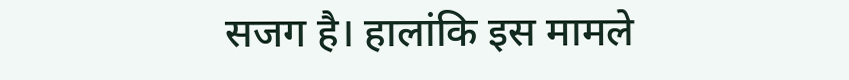सजग है। हालांकि इस मामले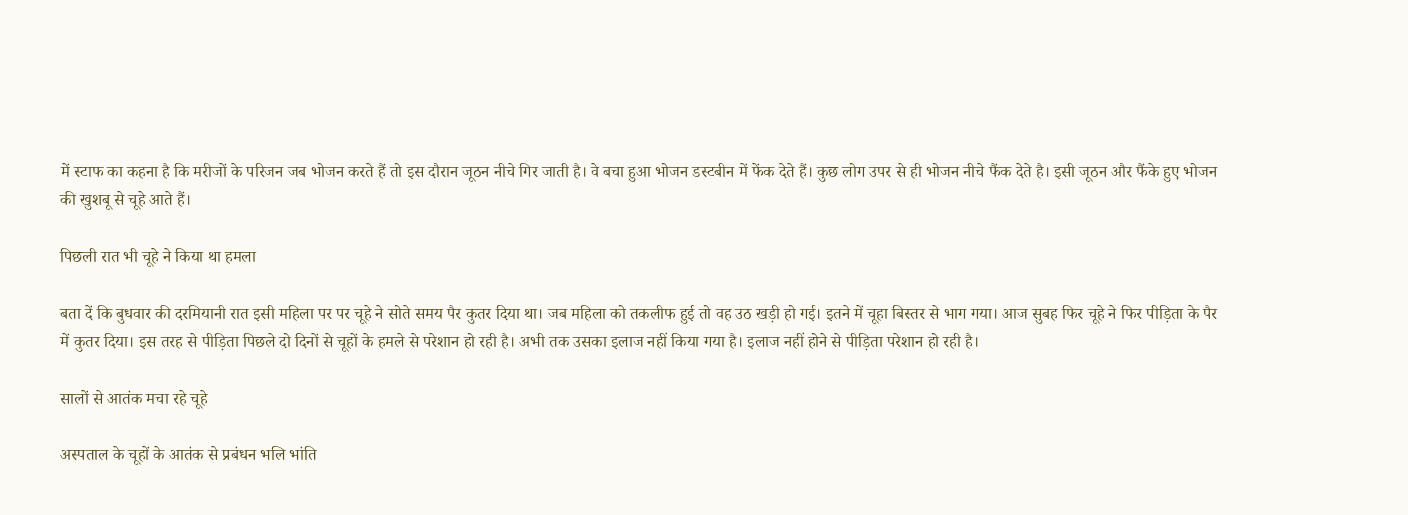में स्टाफ का कहना है कि मरीजों के परिजन जब भोजन करते हैं तो इस दौरान जूठन नीचे गिर जाती है। वे बचा हुआ भोजन डस्टबीन में फेंक देते हैं। कुछ लोग उपर से ही भोजन नीचे फैंक देते है। इसी जूठन और फैंके हुए भोजन की खुशबू से चूहे आते हैं।

पिछली रात भी चूहे ने किया था हमला

बता दें कि बुधवार की दरमियानी रात इसी महिला पर पर चूहे ने सोते समय पैर कुतर दिया था। जब महिला को तकलीफ हुई तो वह उठ खड़ी हो गई। इतने में चूहा बिस्तर से भाग गया। आज सुबह फिर चूहे ने फिर पीड़िता के पैर में कुतर दिया। इस तरह से पीड़िता पिछले दो दिनों से चूहों के हमले से परेशान हो रही है। अभी तक उसका इलाज नहीं किया गया है। इलाज नहीं होने से पीड़िता परेशान हो रही है।

सालों से आतंक मचा रहे चूहे

अस्पताल के चूहों के आतंक से प्रबंधन भलि भांति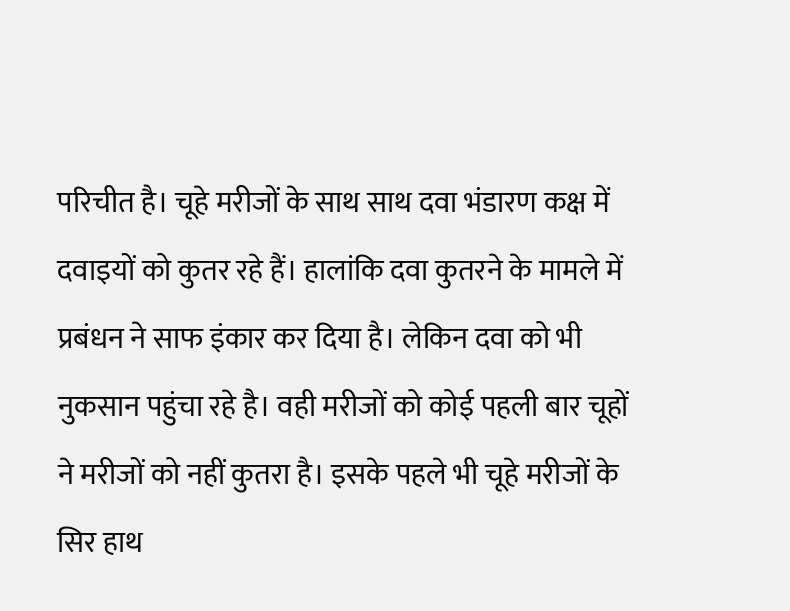परिचीत है। चूहे मरीजों के साथ साथ दवा भंडारण कक्ष में दवाइयों को कुतर रहे हैं। हालांकि दवा कुतरने के मामले में प्रबंधन ने साफ इंकार कर दिया है। लेकिन दवा को भी नुकसान पहुंचा रहे है। वही मरीजों को कोई पहली बार चूहों ने मरीजों को नहीं कुतरा है। इसके पहले भी चूहे मरीजों के सिर हाथ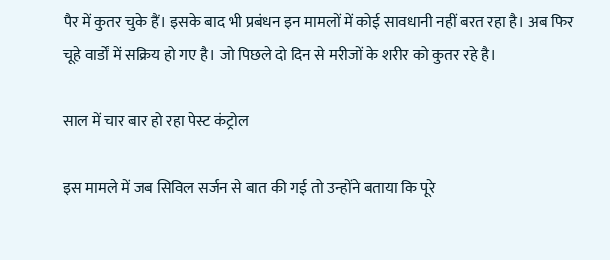पैर में कुतर चुके हैं। इसके बाद भी प्रबंधन इन मामलों में कोई सावधानी नहीं बरत रहा है। अब फिर चूहे वार्डों में सक्रिय हो गए है। जो पिछले दो दिन से मरीजों के शरीर को कुतर रहे है।

साल में चार बार हो रहा पेस्ट कंट्रोल

इस मामले में जब सिविल सर्जन से बात की गई तो उन्होंने बताया कि पूरे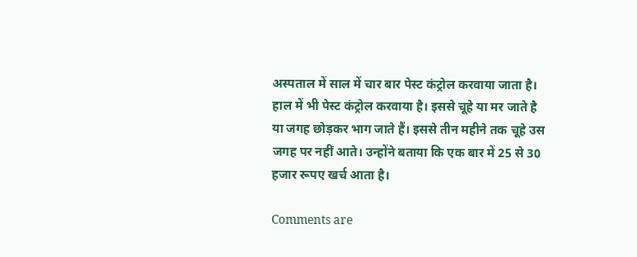अस्पताल में साल में चार बार पेस्ट कंट्रोल करवाया जाता है। हाल में भी पेस्ट कंट्रोल करवाया है। इससे चूहे या मर जाते है या जगह छोड़कर भाग जाते हैं। इससे तीन महीने तक चूहे उस जगह पर नहीं आते। उन्होंने बताया कि एक बार में 25 से 30 हजार रूपए खर्च आता है।

Comments are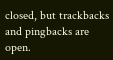closed, but trackbacks and pingbacks are open.